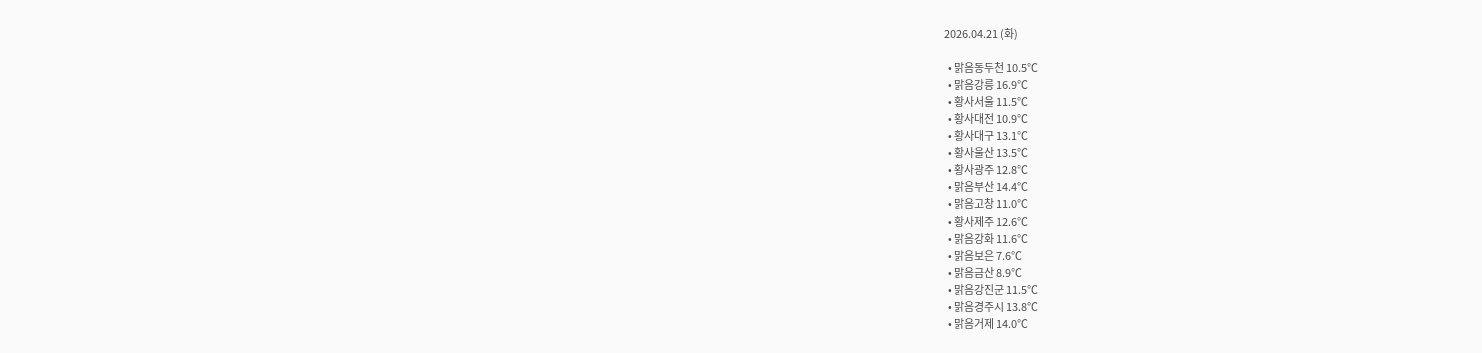2026.04.21 (화)

  • 맑음동두천 10.5℃
  • 맑음강릉 16.9℃
  • 황사서울 11.5℃
  • 황사대전 10.9℃
  • 황사대구 13.1℃
  • 황사울산 13.5℃
  • 황사광주 12.8℃
  • 맑음부산 14.4℃
  • 맑음고창 11.0℃
  • 황사제주 12.6℃
  • 맑음강화 11.6℃
  • 맑음보은 7.6℃
  • 맑음금산 8.9℃
  • 맑음강진군 11.5℃
  • 맑음경주시 13.8℃
  • 맑음거제 14.0℃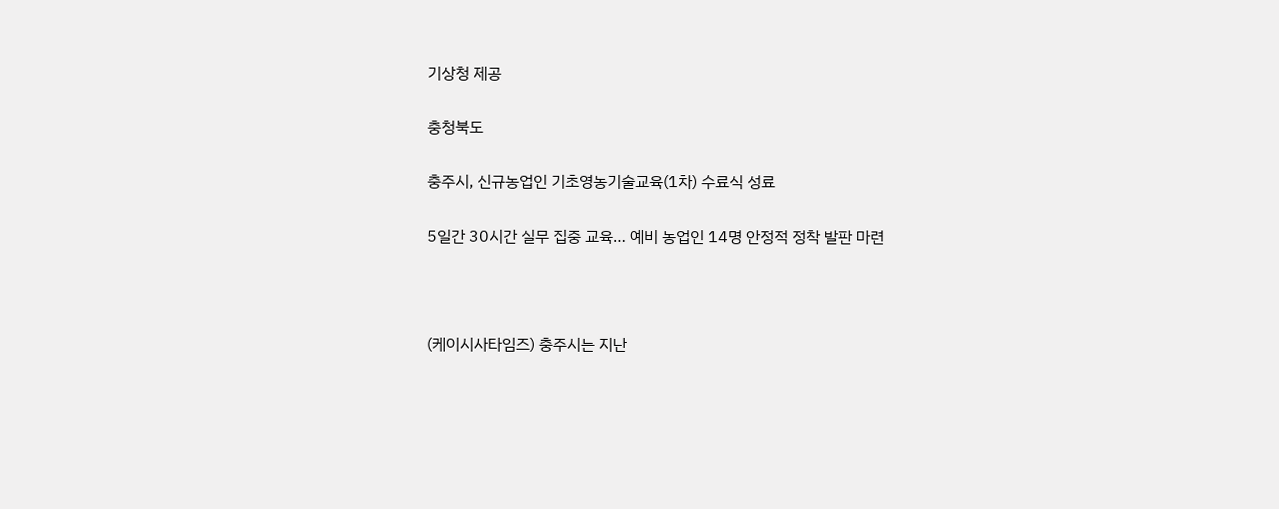기상청 제공

충청북도

충주시, 신규농업인 기초영농기술교육(1차) 수료식 성료

5일간 30시간 실무 집중 교육… 예비 농업인 14명 안정적 정착 발판 마련



(케이시사타임즈) 충주시는 지난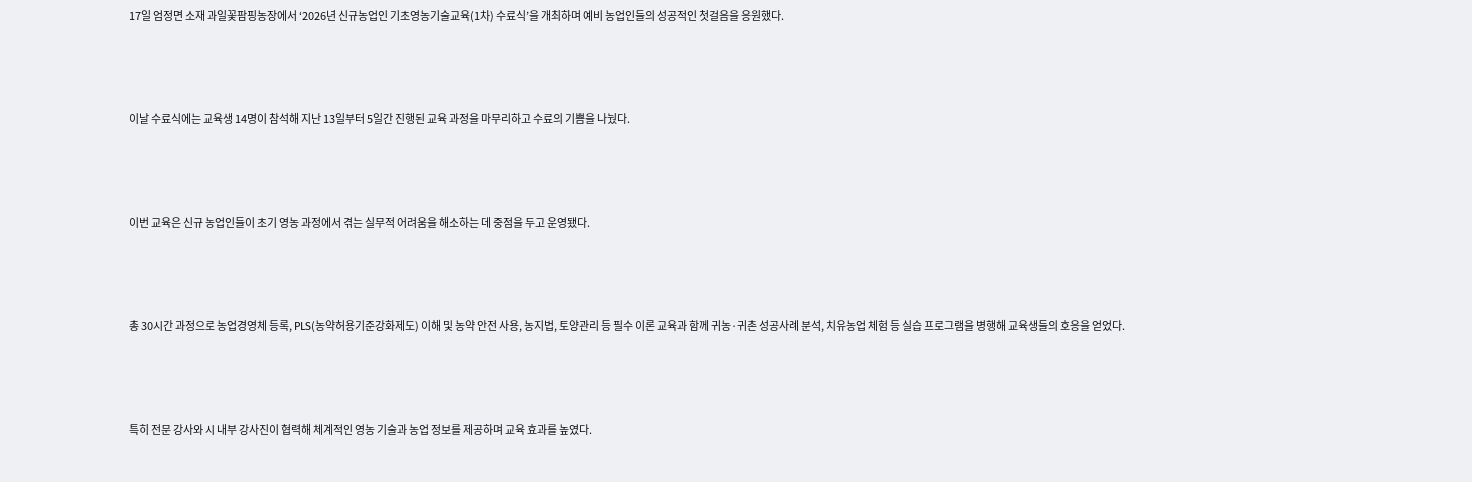17일 엄정면 소재 과일꽃팜핑농장에서 ‘2026년 신규농업인 기초영농기술교육(1차) 수료식’을 개최하며 예비 농업인들의 성공적인 첫걸음을 응원했다.



이날 수료식에는 교육생 14명이 참석해 지난 13일부터 5일간 진행된 교육 과정을 마무리하고 수료의 기쁨을 나눴다.



이번 교육은 신규 농업인들이 초기 영농 과정에서 겪는 실무적 어려움을 해소하는 데 중점을 두고 운영됐다.



총 30시간 과정으로 농업경영체 등록, PLS(농약허용기준강화제도) 이해 및 농약 안전 사용, 농지법, 토양관리 등 필수 이론 교육과 함께 귀농·귀촌 성공사례 분석, 치유농업 체험 등 실습 프로그램을 병행해 교육생들의 호응을 얻었다.



특히 전문 강사와 시 내부 강사진이 협력해 체계적인 영농 기술과 농업 정보를 제공하며 교육 효과를 높였다.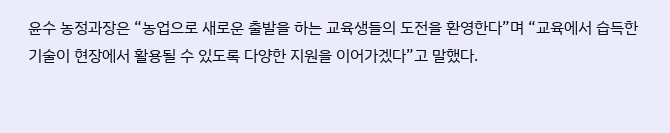윤수 농정과장은 “농업으로 새로운 출발을 하는 교육생들의 도전을 환영한다”며 “교육에서 습득한 기술이 현장에서 활용될 수 있도록 다양한 지원을 이어가겠다”고 말했다.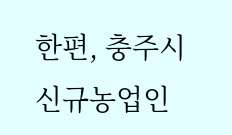한편, 충주시 신규농업인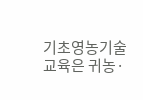기초영농기술교육은 귀농·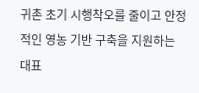귀촌 초기 시행착오를 줄이고 안정적인 영농 기반 구축을 지원하는 대표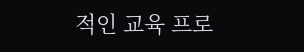적인 교육 프로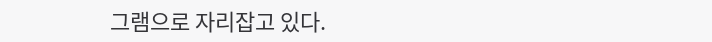그램으로 자리잡고 있다.